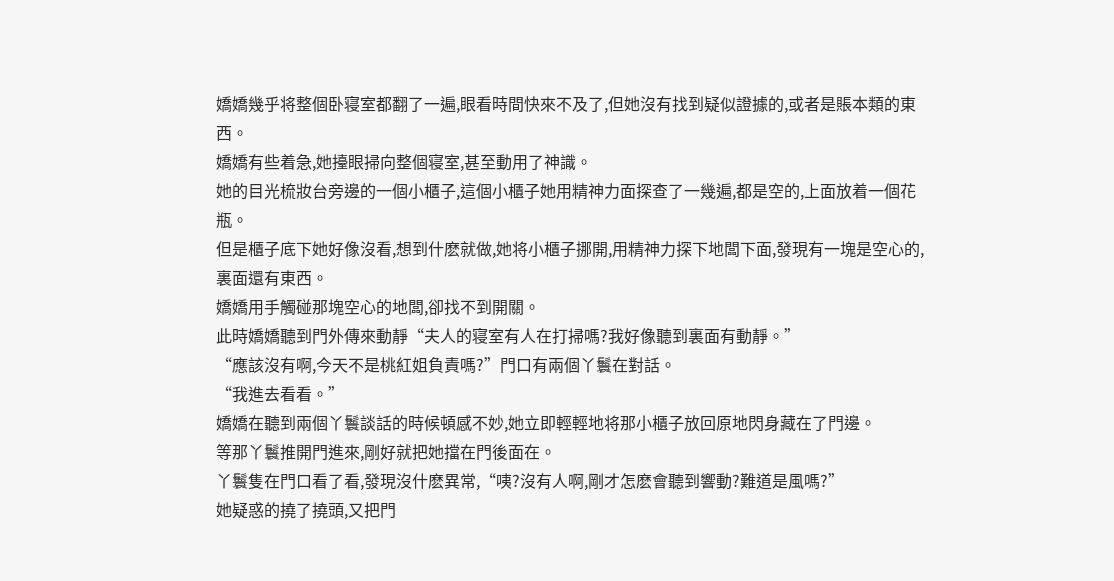嬌嬌幾乎将整個卧寝室都翻了一遍,眼看時間快來不及了,但她沒有找到疑似證據的,或者是賬本類的東西。
嬌嬌有些着急,她擡眼掃向整個寝室,甚至動用了神識。
她的目光梳妝台旁邊的一個小櫃子,這個小櫃子她用精神力面探查了一幾遍,都是空的,上面放着一個花瓶。
但是櫃子底下她好像沒看,想到什麽就做,她将小櫃子挪開,用精神力探下地闆下面,發現有一塊是空心的,裏面還有東西。
嬌嬌用手觸碰那塊空心的地闆,卻找不到開關。
此時嬌嬌聽到門外傳來動靜“夫人的寝室有人在打掃嗎?我好像聽到裏面有動靜。”
“應該沒有啊,今天不是桃紅姐負責嗎?”門口有兩個丫鬟在對話。
“我進去看看。”
嬌嬌在聽到兩個丫鬟談話的時候頓感不妙,她立即輕輕地将那小櫃子放回原地閃身藏在了門邊。
等那丫鬟推開門進來,剛好就把她擋在門後面在。
丫鬟隻在門口看了看,發現沒什麽異常,“咦?沒有人啊,剛才怎麽會聽到響動?難道是風嗎?”
她疑惑的撓了撓頭,又把門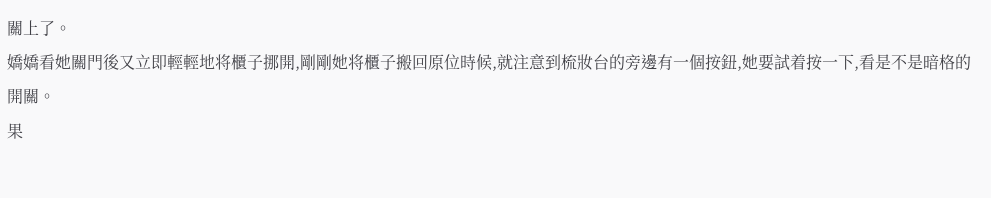關上了。
嬌嬌看她關門後又立即輕輕地将櫃子挪開,剛剛她将櫃子搬回原位時候,就注意到梳妝台的旁邊有一個按鈕,她要試着按一下,看是不是暗格的開關。
果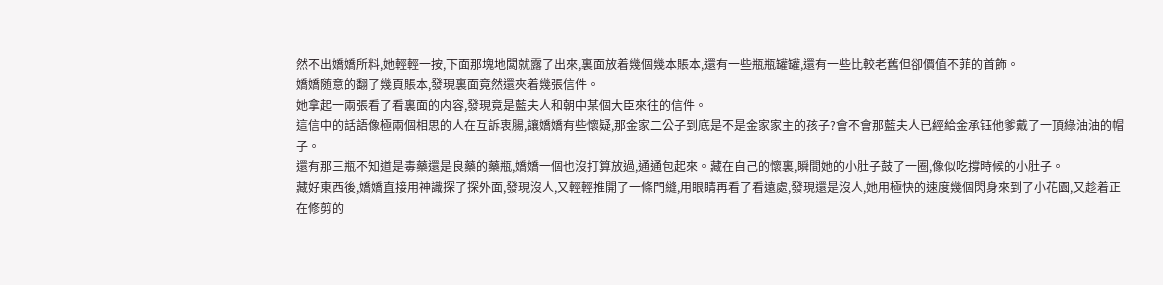然不出嬌嬌所料,她輕輕一按,下面那塊地闆就露了出來,裏面放着幾個幾本賬本,還有一些瓶瓶罐罐,還有一些比較老舊但卻價值不菲的首飾。
嬌嬌随意的翻了幾頁賬本,發現裏面竟然還夾着幾張信件。
她拿起一兩張看了看裏面的内容,發現竟是藍夫人和朝中某個大臣來往的信件。
這信中的話語像極兩個相思的人在互訴衷腸,讓嬌嬌有些懷疑,那金家二公子到底是不是金家家主的孩子?會不會那藍夫人已經給金承钰他爹戴了一頂綠油油的帽子。
還有那三瓶不知道是毒藥還是良藥的藥瓶,嬌嬌一個也沒打算放過,通通包起來。藏在自己的懷裏,瞬間她的小肚子鼓了一圈,像似吃撐時候的小肚子。
藏好東西後,嬌嬌直接用神識探了探外面,發現沒人,又輕輕推開了一條門縫,用眼睛再看了看遠處,發現還是沒人,她用極快的速度幾個閃身來到了小花園,又趁着正在修剪的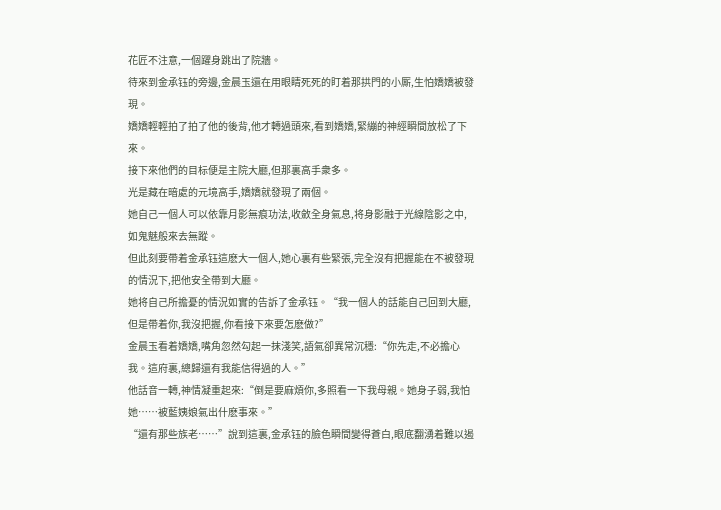花匠不注意,一個躍身跳出了院牆。
待來到金承钰的旁邊,金晨玉還在用眼睛死死的盯着那拱門的小厮,生怕嬌嬌被發現。
嬌嬌輕輕拍了拍了他的後背,他才轉過頭來,看到嬌嬌,緊繃的神經瞬間放松了下來。
接下來他們的目标便是主院大廳,但那裏高手衆多。
光是藏在暗處的元境高手,嬌嬌就發現了兩個。
她自己一個人可以依靠月影無痕功法,收斂全身氣息,将身影融于光線陰影之中,如鬼魅般來去無蹤。
但此刻要帶着金承钰這麽大一個人,她心裏有些緊張,完全沒有把握能在不被發現的情況下,把他安全帶到大廳。
她将自己所擔憂的情況如實的告訴了金承钰。“我一個人的話能自己回到大廳,但是帶着你,我沒把握,你看接下來要怎麽做?”
金晨玉看着嬌嬌,嘴角忽然勾起一抹淺笑,語氣卻異常沉穩:“你先走,不必擔心我。這府裏,總歸還有我能信得過的人。”
他話音一轉,神情凝重起來:“倒是要麻煩你,多照看一下我母親。她身子弱,我怕她……被藍姨娘氣出什麽事來。”
“還有那些族老……”說到這裏,金承钰的臉色瞬間變得蒼白,眼底翻湧着難以遏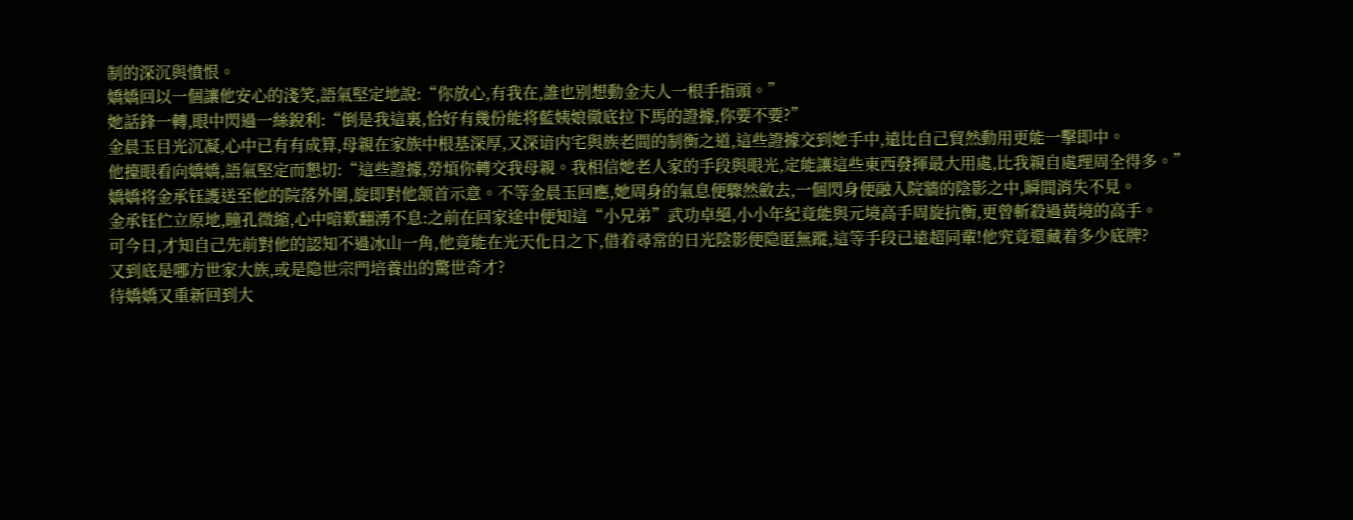制的深沉與憤恨。
嬌嬌回以一個讓他安心的淺笑,語氣堅定地說:“你放心,有我在,誰也别想動金夫人一根手指頭。”
她話鋒一轉,眼中閃過一絲銳利:“倒是我這裏,恰好有幾份能将藍姨娘徹底拉下馬的證據,你要不要?”
金晨玉目光沉凝,心中已有有成算,母親在家族中根基深厚,又深谙内宅與族老間的制衡之道,這些證據交到她手中,遠比自己貿然動用更能一擊即中。
他擡眼看向嬌嬌,語氣堅定而懇切:“這些證據,勞煩你轉交我母親。我相信她老人家的手段與眼光,定能讓這些東西發揮最大用處,比我親自處理周全得多。”
嬌嬌将金承钰護送至他的院落外圍,旋即對他颔首示意。不等金晨玉回應,她周身的氣息便驟然斂去,一個閃身便融入院牆的陰影之中,瞬間消失不見。
金承钰伫立原地,瞳孔微縮,心中暗歎翻湧不息:之前在回家途中便知這“小兄弟”武功卓絕,小小年紀竟能與元境高手周旋抗衡,更曾斬殺過黃境的高手。
可今日,才知自己先前對他的認知不過冰山一角,他竟能在光天化日之下,借着尋常的日光陰影便隐匿無蹤,這等手段已遠超同輩!他究竟還藏着多少底牌?
又到底是哪方世家大族,或是隐世宗門培養出的驚世奇才?
待嬌嬌又重新回到大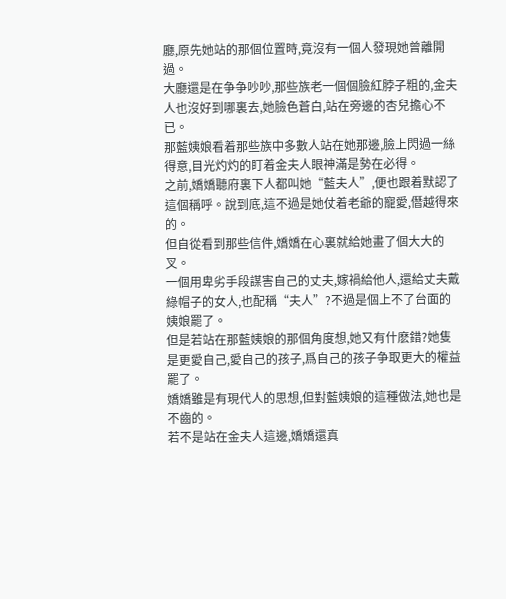廳,原先她站的那個位置時,竟沒有一個人發現她曾離開過。
大廳還是在争争吵吵,那些族老一個個臉紅脖子粗的,金夫人也沒好到哪裏去,她臉色蒼白,站在旁邊的杏兒擔心不已。
那藍姨娘看着那些族中多數人站在她那邊,臉上閃過一絲得意,目光灼灼的盯着金夫人眼神滿是勢在必得。
之前,嬌嬌聽府裏下人都叫她“藍夫人”,便也跟着默認了這個稱呼。說到底,這不過是她仗着老爺的寵愛,僭越得來的。
但自從看到那些信件,嬌嬌在心裏就給她畫了個大大的叉。
一個用卑劣手段謀害自己的丈夫,嫁禍給他人,還給丈夫戴綠帽子的女人,也配稱“夫人”?不過是個上不了台面的姨娘罷了。
但是若站在那藍姨娘的那個角度想,她又有什麽錯?她隻是更愛自己,愛自己的孩子,爲自己的孩子争取更大的權益罷了。
嬌嬌雖是有現代人的思想,但對藍姨娘的這種做法,她也是不齒的。
若不是站在金夫人這邊,嬌嬌還真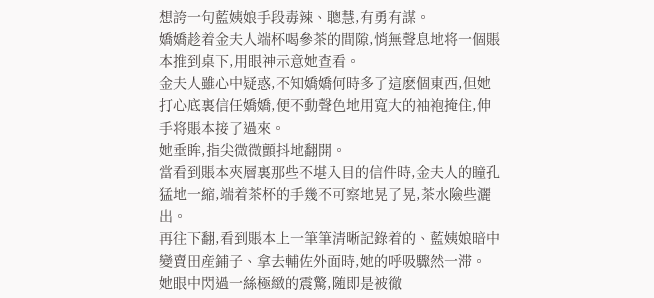想誇一句藍姨娘手段毒辣、聰慧,有勇有謀。
嬌嬌趁着金夫人端杯喝參茶的間隙,悄無聲息地将一個賬本推到桌下,用眼神示意她查看。
金夫人雖心中疑惑,不知嬌嬌何時多了這麽個東西,但她打心底裏信任嬌嬌,便不動聲色地用寬大的袖袍掩住,伸手将賬本接了過來。
她垂眸,指尖微微顫抖地翻開。
當看到賬本夾層裏那些不堪入目的信件時,金夫人的瞳孔猛地一縮,端着茶杯的手幾不可察地晃了晃,茶水險些灑出。
再往下翻,看到賬本上一筆筆清晰記錄着的、藍姨娘暗中變賣田産鋪子、拿去輔佐外面時,她的呼吸驟然一滞。
她眼中閃過一絲極緻的震驚,随即是被徹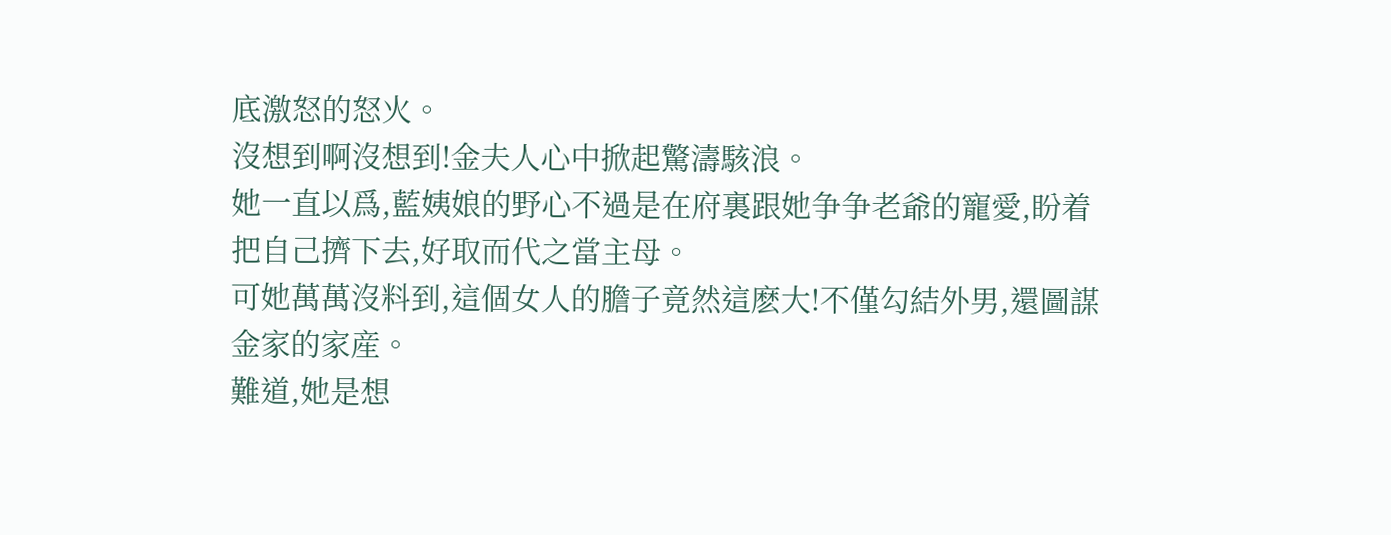底激怒的怒火。
沒想到啊沒想到!金夫人心中掀起驚濤駭浪。
她一直以爲,藍姨娘的野心不過是在府裏跟她争争老爺的寵愛,盼着把自己擠下去,好取而代之當主母。
可她萬萬沒料到,這個女人的膽子竟然這麽大!不僅勾結外男,還圖謀金家的家産。
難道,她是想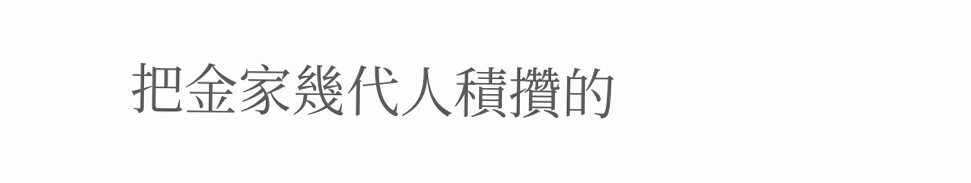把金家幾代人積攢的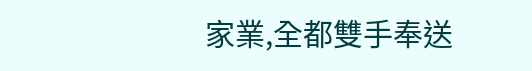家業,全都雙手奉送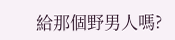給那個野男人嗎?